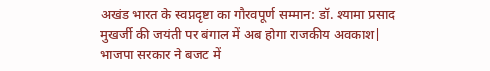अखंड भारत के स्वप्नदृष्टा का गौरवपूर्ण सम्मान: डॉ. श्यामा प्रसाद मुखर्जी की जयंती पर बंगाल में अब होगा राजकीय अवकाश|
भाजपा सरकार ने बजट में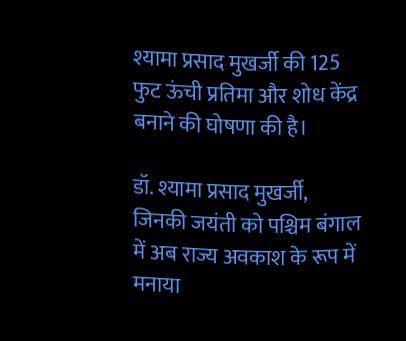श्यामा प्रसाद मुखर्जी की 125 फुट ऊंची प्रतिमा और शोध केंद्र बनाने की घोषणा की है।

डॉ. श्यामा प्रसाद मुखर्जी, जिनकी जयंती को पश्चिम बंगाल में अब राज्य अवकाश के रूप में मनाया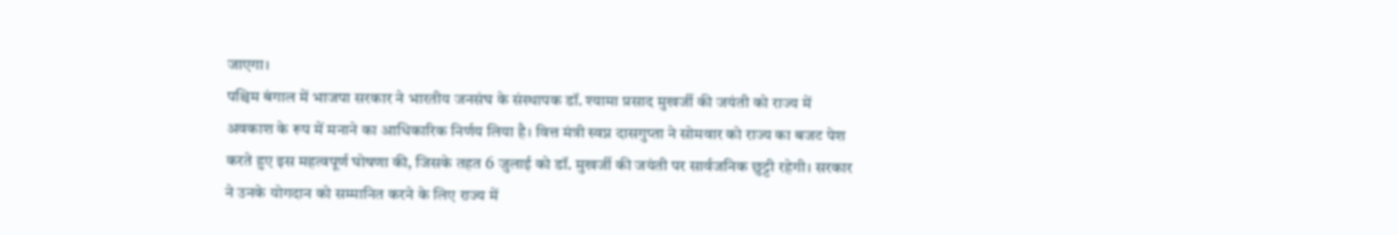जाएगा।
पश्चिम बंगाल में भाजपा सरकार ने भारतीय जनसंघ के संस्थापक डॉ. श्यामा प्रसाद मुखर्जी की जयंती को राज्य में अवकाश के रूप में मनाने का आधिकारिक निर्णय लिया है। वित्त मंत्री स्वप्न दासगुप्ता ने सोमवार को राज्य का बजट पेश करते हुए इस महत्वपूर्ण घोषणा की, जिसके तहत 6 जुलाई को डॉ. मुखर्जी की जयंती पर सार्वजनिक छुट्टी रहेगी। सरकार ने उनके योगदान को सम्मानित करने के लिए राज्य में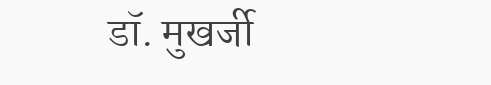डॉ. मुखर्जी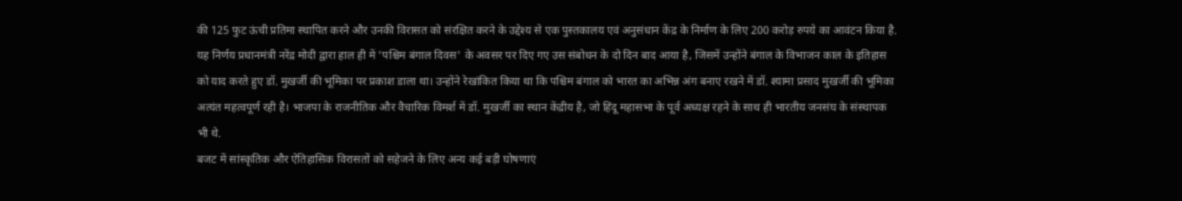की 125 फुट ऊंची प्रतिमा स्थापित करने और उनकी विरासत को संरक्षित करने के उद्देश्य से एक पुस्तकालय एवं अनुसंधान केंद्र के निर्माण के लिए 200 करोड़ रुपये का आवंटन किया है.
यह निर्णय प्रधानमंत्री नरेंद्र मोदी द्वारा हाल ही में 'पश्चिम बंगाल दिवस' के अवसर पर दिए गए उस संबोधन के दो दिन बाद आया है, जिसमें उन्होंने बंगाल के विभाजन काल के इतिहास को याद करते हुए डॉ. मुखर्जी की भूमिका पर प्रकाश डाला था। उन्होंने रेखांकित किया था कि पश्चिम बंगाल को भारत का अभिन्न अंग बनाए रखने में डॉ. श्यामा प्रसाद मुखर्जी की भूमिका अत्यंत महत्वपूर्ण रही है। भाजपा के राजनीतिक और वैचारिक विमर्श में डॉ. मुखर्जी का स्थान केंद्रीय है, जो हिंदू महासभा के पूर्व अध्यक्ष रहने के साथ ही भारतीय जनसंघ के संस्थापक भी थे.
बजट में सांस्कृतिक और ऐतिहासिक विरासतों को सहेजने के लिए अन्य कई बड़ी घोषणाएं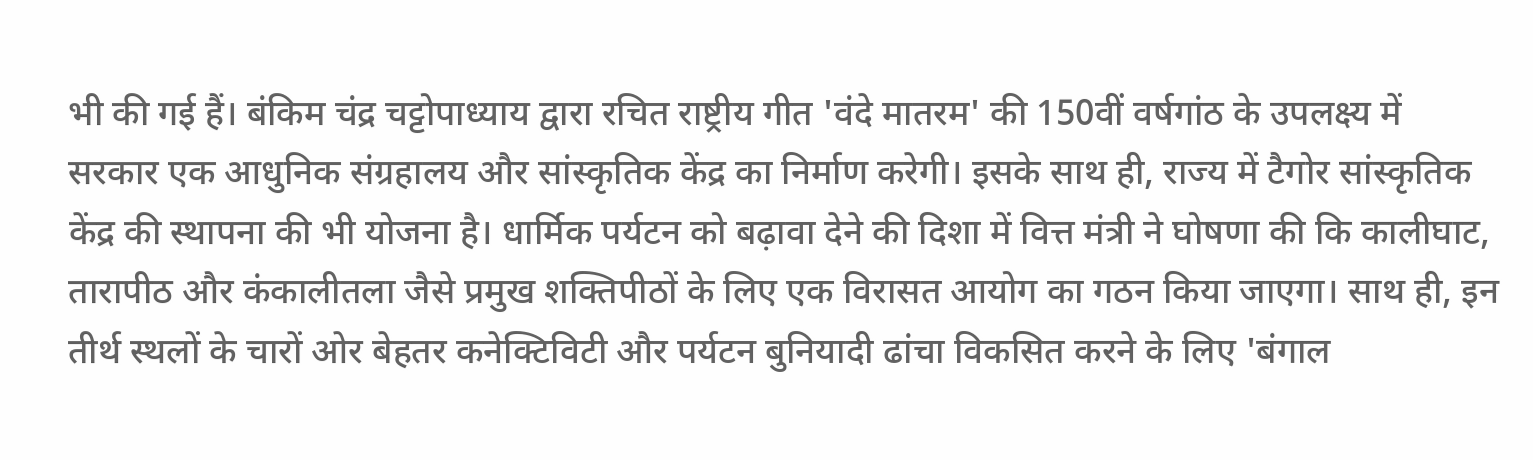भी की गई हैं। बंकिम चंद्र चट्टोपाध्याय द्वारा रचित राष्ट्रीय गीत 'वंदे मातरम' की 150वीं वर्षगांठ के उपलक्ष्य में सरकार एक आधुनिक संग्रहालय और सांस्कृतिक केंद्र का निर्माण करेगी। इसके साथ ही, राज्य में टैगोर सांस्कृतिक केंद्र की स्थापना की भी योजना है। धार्मिक पर्यटन को बढ़ावा देने की दिशा में वित्त मंत्री ने घोषणा की कि कालीघाट, तारापीठ और कंकालीतला जैसे प्रमुख शक्तिपीठों के लिए एक विरासत आयोग का गठन किया जाएगा। साथ ही, इन तीर्थ स्थलों के चारों ओर बेहतर कनेक्टिविटी और पर्यटन बुनियादी ढांचा विकसित करने के लिए 'बंगाल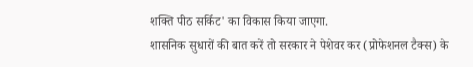शक्ति पीठ सर्किट' का विकास किया जाएगा.
शासनिक सुधारों की बात करें तो सरकार ने पेशेवर कर (प्रोफेशनल टैक्स) के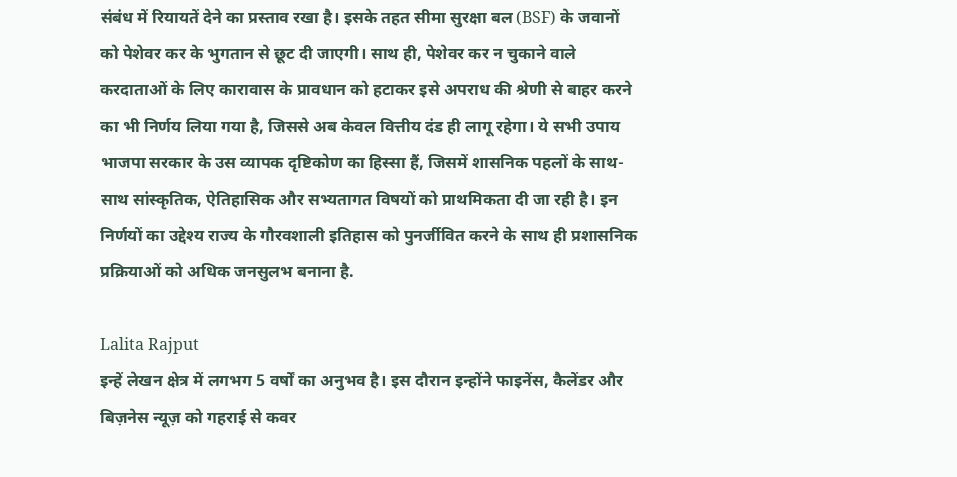संबंध में रियायतें देने का प्रस्ताव रखा है। इसके तहत सीमा सुरक्षा बल (BSF) के जवानों को पेशेवर कर के भुगतान से छूट दी जाएगी। साथ ही, पेशेवर कर न चुकाने वाले करदाताओं के लिए कारावास के प्रावधान को हटाकर इसे अपराध की श्रेणी से बाहर करने का भी निर्णय लिया गया है, जिससे अब केवल वित्तीय दंड ही लागू रहेगा। ये सभी उपाय भाजपा सरकार के उस व्यापक दृष्टिकोण का हिस्सा हैं, जिसमें शासनिक पहलों के साथ-साथ सांस्कृतिक, ऐतिहासिक और सभ्यतागत विषयों को प्राथमिकता दी जा रही है। इन निर्णयों का उद्देश्य राज्य के गौरवशाली इतिहास को पुनर्जीवित करने के साथ ही प्रशासनिक प्रक्रियाओं को अधिक जनसुलभ बनाना है.

Lalita Rajput
इन्हें लेखन क्षेत्र में लगभग 5 वर्षों का अनुभव है। इस दौरान इन्होंने फाइनेंस, कैलेंडर और बिज़नेस न्यूज़ को गहराई से कवर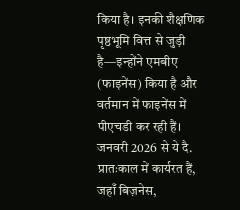किया है। इनकी शैक्षणिक पृष्ठभूमि वित्त से जुड़ी है—इन्होंने एमबीए (फाइनेंस) किया है और वर्तमान में फाइनेंस में पीएचडी कर रही हैं। जनवरी 2026 से ये दै. प्रातःकाल में कार्यरत हैं, जहाँ बिज़नेस,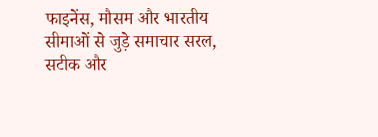फाइनेंस, मौसम और भारतीय सीमाओं से जुड़े समाचार सरल, सटीक और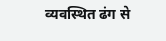व्यवस्थित ढंग से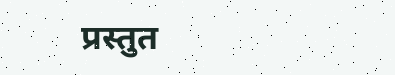प्रस्तुत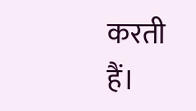करती हैं।